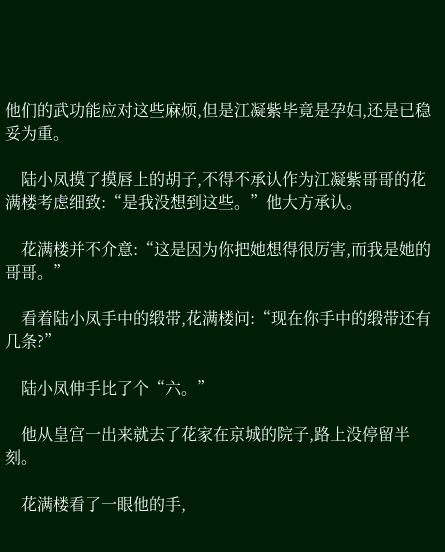他们的武功能应对这些麻烦,但是江凝紫毕竟是孕妇,还是已稳妥为重。

    陆小凤摸了摸唇上的胡子,不得不承认作为江凝紫哥哥的花满楼考虑细致:“是我没想到这些。”他大方承认。

    花满楼并不介意:“这是因为你把她想得很厉害,而我是她的哥哥。”

    看着陆小凤手中的缎带,花满楼问:“现在你手中的缎带还有几条?”

    陆小凤伸手比了个“六。”

    他从皇宫一出来就去了花家在京城的院子,路上没停留半刻。

    花满楼看了一眼他的手,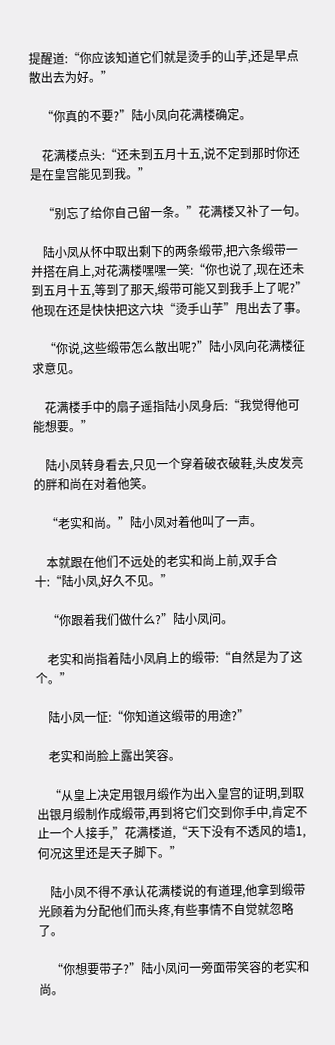提醒道:“你应该知道它们就是烫手的山芋,还是早点散出去为好。”

    “你真的不要?”陆小凤向花满楼确定。

    花满楼点头:“还未到五月十五,说不定到那时你还是在皇宫能见到我。”

    “别忘了给你自己留一条。”花满楼又补了一句。

    陆小凤从怀中取出剩下的两条缎带,把六条缎带一并搭在肩上,对花满楼嘿嘿一笑:“你也说了,现在还未到五月十五,等到了那天,缎带可能又到我手上了呢?”他现在还是快快把这六块“烫手山芋”甩出去了事。

    “你说,这些缎带怎么散出呢?”陆小凤向花满楼征求意见。

    花满楼手中的扇子遥指陆小凤身后:“我觉得他可能想要。”

    陆小凤转身看去,只见一个穿着破衣破鞋,头皮发亮的胖和尚在对着他笑。

    “老实和尚。”陆小凤对着他叫了一声。

    本就跟在他们不远处的老实和尚上前,双手合十:“陆小凤,好久不见。”

    “你跟着我们做什么?”陆小凤问。

    老实和尚指着陆小凤肩上的缎带:“自然是为了这个。”

    陆小凤一怔:“你知道这缎带的用途?”

    老实和尚脸上露出笑容。

    “从皇上决定用银月缎作为出入皇宫的证明,到取出银月缎制作成缎带,再到将它们交到你手中,肯定不止一个人接手,”花满楼道,“天下没有不透风的墙1,何况这里还是天子脚下。”

    陆小凤不得不承认花满楼说的有道理,他拿到缎带光顾着为分配他们而头疼,有些事情不自觉就忽略了。

    “你想要带子?”陆小凤问一旁面带笑容的老实和尚。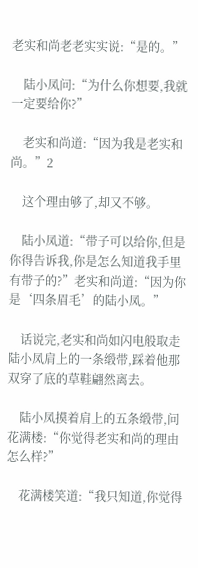老实和尚老老实实说:“是的。”

    陆小凤问:“为什么你想要,我就一定要给你?”

    老实和尚道:“因为我是老实和尚。”2

    这个理由够了,却又不够。

    陆小凤道:“带子可以给你,但是你得告诉我,你是怎么知道我手里有带子的?”老实和尚道:“因为你是‘四条眉毛’的陆小凤。”

    话说完,老实和尚如闪电般取走陆小凤肩上的一条缎带,踩着他那双穿了底的草鞋翩然离去。

    陆小凤摸着肩上的五条缎带,问花满楼:“你觉得老实和尚的理由怎么样?”

    花满楼笑道:“我只知道,你觉得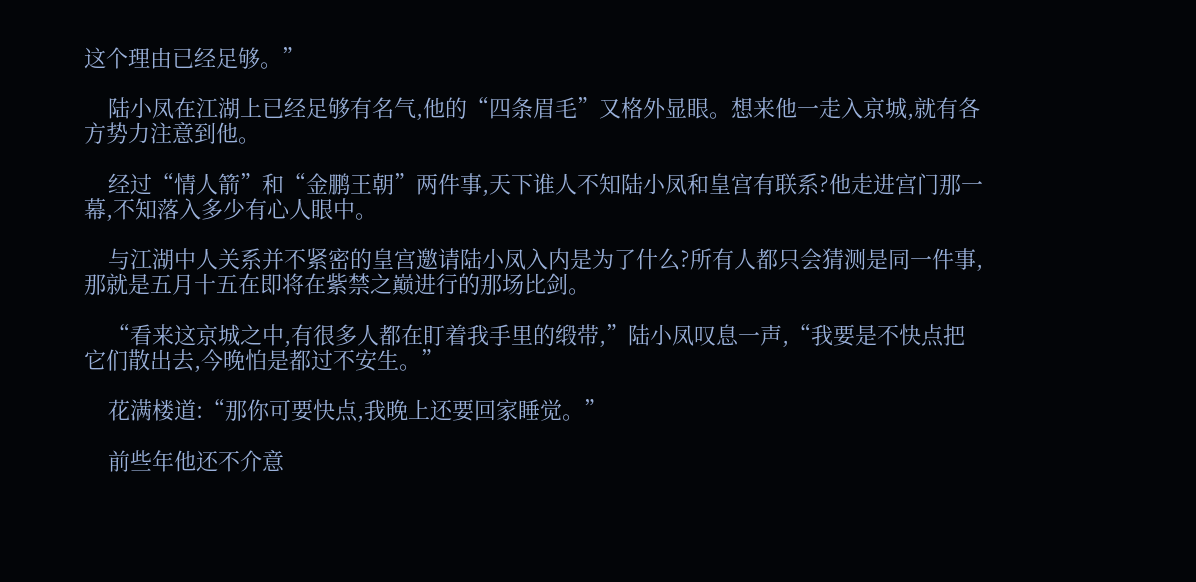这个理由已经足够。”

    陆小凤在江湖上已经足够有名气,他的“四条眉毛”又格外显眼。想来他一走入京城,就有各方势力注意到他。

    经过“情人箭”和“金鹏王朝”两件事,天下谁人不知陆小凤和皇宫有联系?他走进宫门那一幕,不知落入多少有心人眼中。

    与江湖中人关系并不紧密的皇宫邀请陆小凤入内是为了什么?所有人都只会猜测是同一件事,那就是五月十五在即将在紫禁之巅进行的那场比剑。

    “看来这京城之中,有很多人都在盯着我手里的缎带,”陆小凤叹息一声,“我要是不快点把它们散出去,今晚怕是都过不安生。”

    花满楼道:“那你可要快点,我晚上还要回家睡觉。”

    前些年他还不介意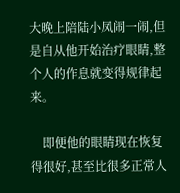大晚上陪陆小凤闹一闹,但是自从他开始治疗眼睛,整个人的作息就变得规律起来。

    即便他的眼睛现在恢复得很好,甚至比很多正常人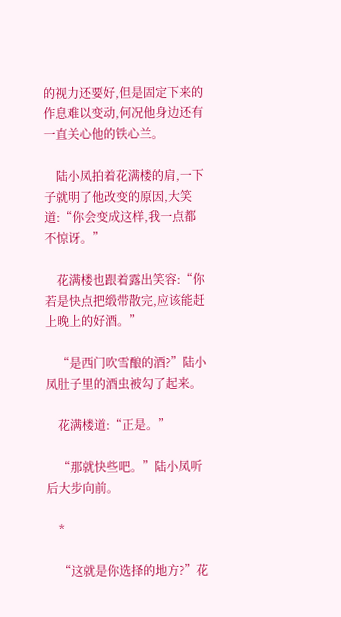的视力还要好,但是固定下来的作息难以变动,何况他身边还有一直关心他的铁心兰。

    陆小凤拍着花满楼的肩,一下子就明了他改变的原因,大笑道:“你会变成这样,我一点都不惊讶。”

    花满楼也跟着露出笑容:“你若是快点把缎带散完,应该能赶上晚上的好酒。”

    “是西门吹雪酿的酒?”陆小凤肚子里的酒虫被勾了起来。

    花满楼道:“正是。”

    “那就快些吧。”陆小凤听后大步向前。

    *

    “这就是你选择的地方?”花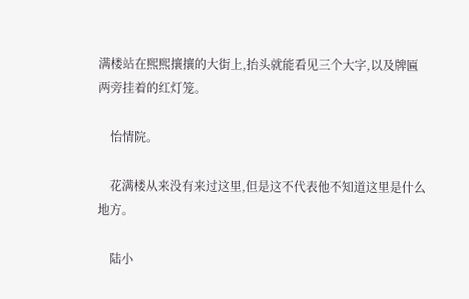满楼站在熙熙攘攘的大街上,抬头就能看见三个大字,以及牌匾两旁挂着的红灯笼。

    怡情院。

    花满楼从来没有来过这里,但是这不代表他不知道这里是什么地方。

    陆小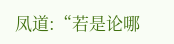凤道:“若是论哪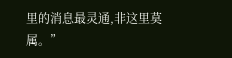里的消息最灵通,非这里莫属。”